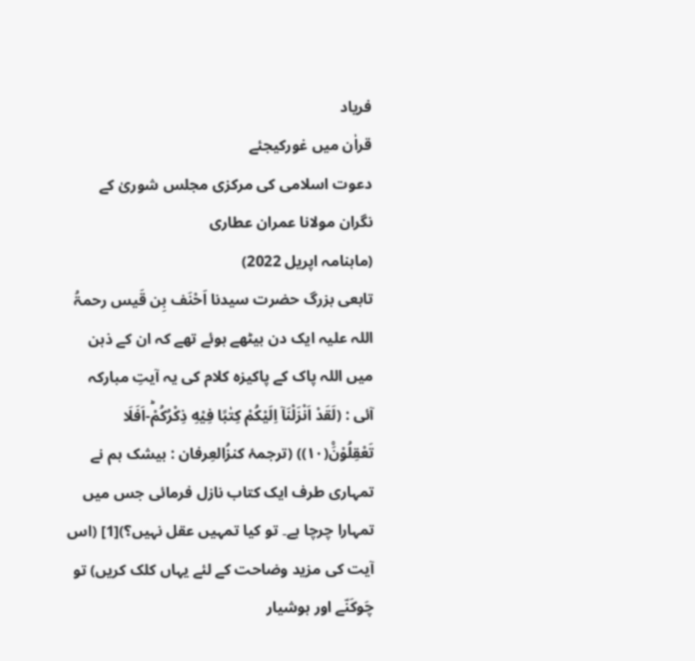فریاد
قراٰن میں غورکیجئے
دعوت اسلامی کی مرکزی مجلس شوریٰ کے نگران مولانا عمران عطاری
(ماہنامہ اپریل 2022)
تابعی بزرگ حضرت سیدنا اَحْنَف بِن قَيس رحمۃُ اللہ علیہ ایک دن بیٹھے ہوئے تھے کہ ان کے ذہن میں اللہ پاک کے پاکیزہ کلام کی یہ آیتِ مبارکہ آئی : (لَقَدْ اَنْزَلْنَاۤ اِلَیْكُمْ كِتٰبًا فِیْهِ ذِكْرُكُمْؕ-اَفَلَا تَعْقِلُوْنَ۠(۱۰)) (ترجمۂ کنزُالعِرفان : بیشک ہم نے تمہاری طرف ایک کتاب نازل فرمائی جس میں تمہارا چرچا ہے۔ تو کیا تمہیں عقل نہیں؟)[1] (اس آیت کی مزید وضاحت کے لئے یہاں کلک کریں) تو چَوکَنّے اور ہوشیار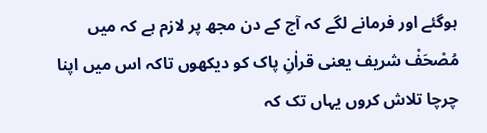ہوگئے اور فرمانے لگے کہ آج کے دن مجھ پر لازم ہے کہ میں مُصْحَفْ شریف یعنی قراٰنِ پاک کو دیکھوں تاکہ اس میں اپنا چرچا تلاش کروں یہاں تک کہ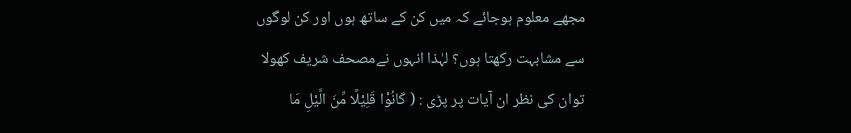مجھے معلوم ہوجائے کہ میں کن کے ساتھ ہوں اور کن لوگوں سے مشابہت رکھتا ہوں؟ لہٰذا انہوں نےمصحف شریف کھولا توان کی نظر ان آیات پر پڑی : ( كَانُوْا قَلِیْلًا مِّنَ الَّیْلِ مَا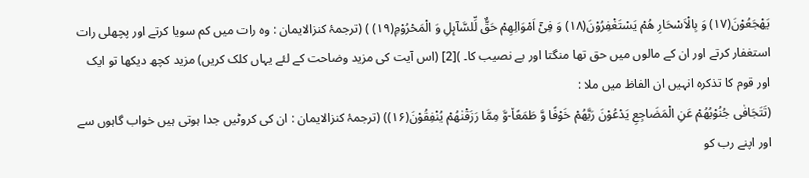یَهْجَعُوْنَ(۱۷) وَ بِالْاَسْحَارِ هُمْ یَسْتَغْفِرُوْنَ(۱۸) وَ فِیْۤ اَمْوَالِهِمْ حَقٌّ لِّلسَّآىٕلِ وَ الْمَحْرُوْمِ(۱۹) ) (ترجمۂ کنزالایمان : وہ رات میں کم سویا کرتے اور پچھلی رات استغفار کرتے اور ان کے مالوں میں حق تھا منگتا اور بے نصیب کا۔ )[2] (اس آیت کی مزید وضاحت کے لئے یہاں کلک کریں) مزید کچھ دیکھا تو ایک اور قوم کا تذکرہ انہیں ان الفاظ میں ملا :
(تَتَجَافٰى جُنُوْبُهُمْ عَنِ الْمَضَاجِعِ یَدْعُوْنَ رَبَّهُمْ خَوْفًا وَّ طَمَعًا٘-وَّ مِمَّا رَزَقْنٰهُمْ یُنْفِقُوْنَ(۱۶)) (ترجمۂ کنزالایمان : ان کی کروٹیں جدا ہوتی ہیں خواب گاہوں سے اور اپنے رب کو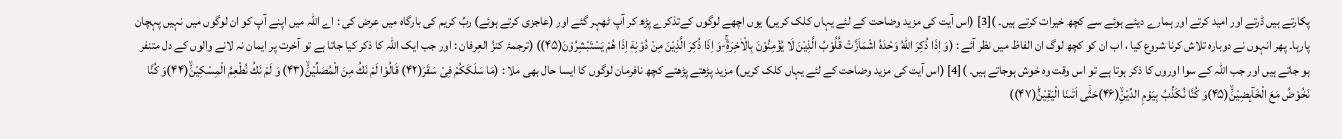پکارتے ہیں ڈرتے اور امید کرتے اور ہمارے دیئے ہوئے سے کچھ خیرات کرتے ہیں۔ )[3] (اس آیت کی مزید وضاحت کے لئے یہاں کلک کریں) یوں اچھے لوگوں کےتذکرے پڑھ کر آپ ٹھہر گئے اور (عاجزی کرتے ہوئے) ربِّ کریم کی بارگاہ میں عرض کی : اے اللہ ميں اپنے آپ کو ان لوگوں میں نہیں پہچان پارہا۔ پھر انہوں نے دوبارہ تلاش کرنا شروع کیا ، اب ان کو کچھ لوگ ان الفاظ میں نظر آئے : (وَ اِذَا ذُكِرَ اللّٰهُ وَحْدَهُ اشْمَاَزَّتْ قُلُوْبُ الَّذِیْنَ لَا یُؤْمِنُوْنَ بِالْاٰخِرَةِۚ-وَ اِذَا ذُكِرَ الَّذِیْنَ مِنْ دُوْنِهٖۤ اِذَا هُمْ یَسْتَبْشِرُوْنَ(۴۵)) (ترجمۂ کنزُ العِرفان : اور جب ایک اللہ کا ذکر کیا جاتا ہے تو آخرت پر ایمان نہ لانے والوں کے دل متنفر ہو جاتے ہیں اور جب اللہ کے سوا اوروں کا ذکر ہوتا ہے تو اس وقت وہ خوش ہوجاتے ہیں۔ )[4] (اس آیت کی مزید وضاحت کے لئے یہاں کلک کریں) مزید پڑھتے پڑھتے کچھ نافرمان لوگوں کا ایسا حال بھی ملا : (مَا سَلَكَكُمْ فِیْ سَقَرَ(۴۲) قَالُوْا لَمْ نَكُ مِنَ الْمُصَلِّیْنَۙ(۴۳) وَ لَمْ نَكُ نُطْعِمُ الْمِسْكِیْنَۙ(۴۴)وَ كُنَّا نَخُوْضُ مَعَ الْخَآىٕضِیْنَۙ(۴۵)وَ كُنَّا نُكَذِّبُ بِیَوْمِ الدِّیْنِۙ(۴۶)حَتّٰۤى اَتٰىنَا الْیَقِیْنُؕ(۴۷))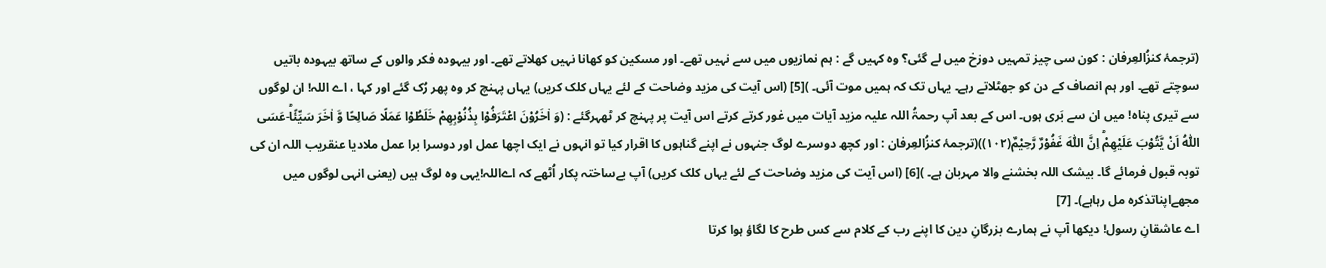(ترجمۂ کنزُالعِرفان : کون سی چیز تمہیں دوزخ میں لے گئی؟ وہ کہیں گے : ہم نمازیوں میں سے نہیں تھے۔ اور مسکین کو کھانا نہیں کھلاتے تھے۔ اور بیہودہ فکر والوں کے ساتھ بیہودہ باتیں سوچتے تھے۔ اور ہم انصاف کے دن کو جھٹلاتے رہے۔ یہاں تک کہ ہمیں موت آئی۔ )[5] (اس آیت کی مزید وضاحت کے لئے یہاں کلک کریں) يہاں پہنچ کر وہ پھر رُک گئے اور کہا ، اے اللہ! ان لوگوں سے تيری پناہ! ميں ان سے بَری ہوں۔ اس کے بعد آپ رحمۃُ اللہ علیہ مزید آیات میں غور کرتے کرتے اس آیت پر پہنچ کر ٹھہرگئے : (وَ اٰخَرُوْنَ اعْتَرَفُوْا بِذُنُوْبِهِمْ خَلَطُوْا عَمَلًا صَالِحًا وَّ اٰخَرَ سَیِّئًاؕ-عَسَى اللّٰهُ اَنْ یَّتُوْبَ عَلَیْهِمْؕ اِنَّ اللّٰهَ غَفُوْرٌ رَّحِیْمٌ(۱۰۲))(ترجمۂ کنزُالعِرفان : اور کچھ دوسرے لوگ جنہوں نے اپنے گناہوں کا اقرار کیا تو انہوں نے ایک اچھا عمل اور دوسرا برا عمل ملادیا عنقریب اللہ ان کی توبہ قبول فرمائے گا۔ بیشک اللہ بخشنے والا مہربان ہے۔ )[6] (اس آیت کی مزید وضاحت کے لئے یہاں کلک کریں) آپ بےساختہ پکار اُٹھے کہ اےاللہ!یہی وہ لوگ ہیں (یعنی انہی لوگوں میں مجھےاپناتذکرہ مل رہاہے)۔ [7]
اے عاشقانِ رسول! دیکھا آپ نے ہمارے بزرگانِ دین کا اپنے رب کے کلام سے کس طرح کا لگاؤ ہوا کرتا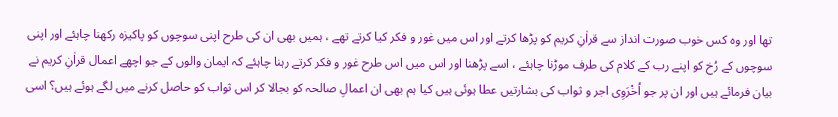تھا اور وہ کس خوب صورت انداز سے قراٰنِ کریم کو پڑھا کرتے اور اس میں غور و فکر کیا کرتے تھے ، ہمیں بھی ان کی طرح اپنی سوچوں کو پاکیزہ رکھنا چاہئے اور اپنی سوچوں کے رُخ کو اپنے رب کے کلام کی طرف موڑنا چاہئے ، اسے پڑھنا اور اس میں اس طرح غور و فکر کرتے رہنا چاہئے کہ ایمان والوں کے جو اچھے اعمال قراٰنِ کریم نے بیان فرمائے ہیں اور ان پر جو اُخْرَوِی اجر و ثواب کی بشارتیں عطا ہوئی ہیں کیا ہم بھی ان اعمالِ صالحہ کو بجالا کر اس ثواب کو حاصل کرنے میں لگے ہوئے ہیں؟ اسی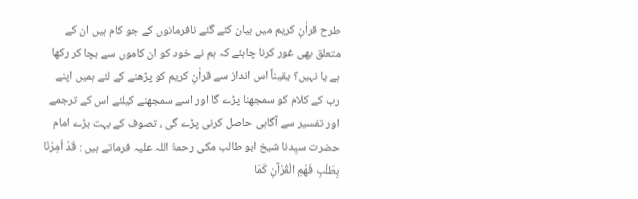طرح قراٰنِ کریم میں بیان کئے گئے نافرمانوں کے جو کام ہیں ان کے متعلق بھی غور کرنا چاہئے کہ ہم نے خود کو ان کاموں سے بچا کر رکھا ہے یا نہیں؟ یقیناً اس انداز سے قراٰنِ کریم کو پڑھنے کے لئے ہمیں اپنے رب کے کلام کو سمجھنا پڑے گا اور اسے سمجھنے کیلئے اس کے ترجمے اور تفسیر سے آگاہی حاصل کرنی پڑے گی ، تصوف کے بہت بڑے امام حضرت سیِدنا شیخ ابو طالب مکی رحمۃُ اللہ علیہ فرماتے ہیں : قَدْ اُمِرْنَا بِطَلْبِ فَهْمِ الْقُرْآنِ كَمَا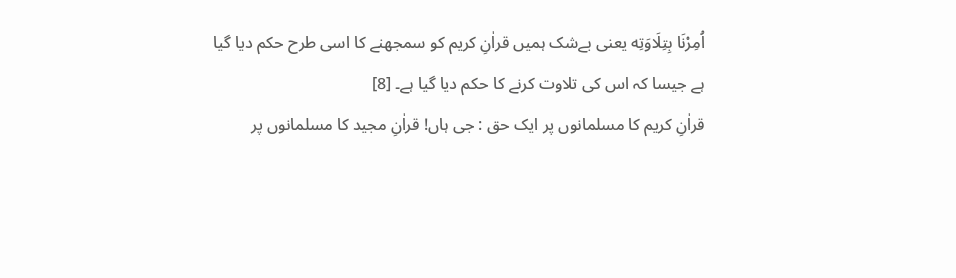اُمِرْنَا بِتِلَاوَتِه یعنی بےشک ہمیں قراٰنِ کریم کو سمجھنے کا اسی طرح حکم دیا گیا ہے جیسا کہ اس کی تلاوت کرنے کا حکم دیا گیا ہے۔ [8]
قراٰنِ کریم کا مسلمانوں پر ایک حق : جی ہاں! قراٰنِ مجید کا مسلمانوں پر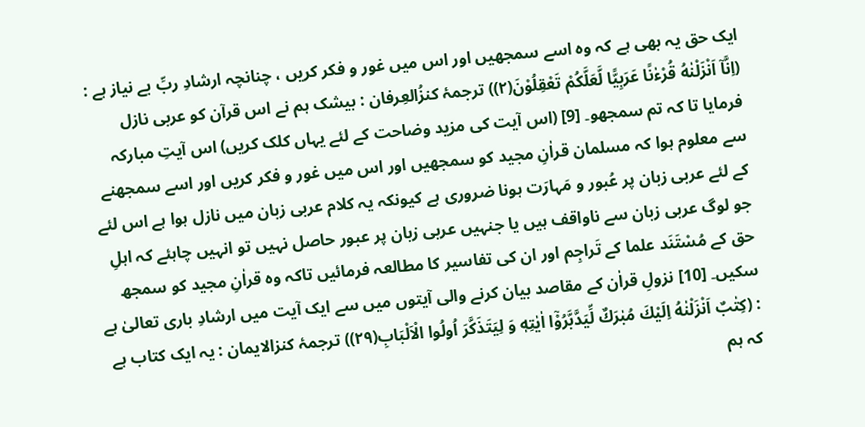ایک حق یہ بھی ہے کہ وہ اسے سمجھیں اور اس میں غور و فکر کریں ، چنانچہ ارشادِ ربِّ بے نیاز ہے : (اِنَّاۤ اَنْزَلْنٰهُ قُرْءٰنًا عَرَبِیًّا لَّعَلَّكُمْ تَعْقِلُوْنَ(۲)) ترجمۂ کنزُالعِرفان : بیشک ہم نے اس قرآن کو عربی نازل فرمایا تا کہ تم سمجھو۔ [9] (اس آیت کی مزید وضاحت کے لئے یہاں کلک کریں) اس آیتِ مبارکہ سے معلوم ہوا کہ مسلمان قراٰنِ مجید کو سمجھیں اور اس میں غور و فکر کریں اور اسے سمجھنے کے لئے عربی زبان پر عُبور و مَہارَت ہونا ضروری ہے کیونکہ یہ کلام عربی زبان میں نازل ہوا ہے اس لئے جو لوگ عربی زبان سے ناواقف ہیں یا جنہیں عربی زبان پر عبور حاصل نہیں تو انہیں چاہئے کہ اہلِ حق کے مُسْتَنَد علما کے تَراجِم اور ان کی تفاسیر کا مطالعہ فرمائیں تاکہ وہ قراٰنِ مجید کو سمجھ سکیں۔ [10] نزولِ قراٰن کے مقاصد بیان کرنے والی آیتوں میں سے ایک آیت میں ارشادِ باری تعالیٰ ہے : (كِتٰبٌ اَنْزَلْنٰهُ اِلَیْكَ مُبٰرَكٌ لِّیَدَّبَّرُوْۤا اٰیٰتِهٖ وَ لِیَتَذَكَّرَ اُولُوا الْاَلْبَابِ(۲۹)) ترجمۂ کنزالایمان : یہ ایک کتاب ہے کہ ہم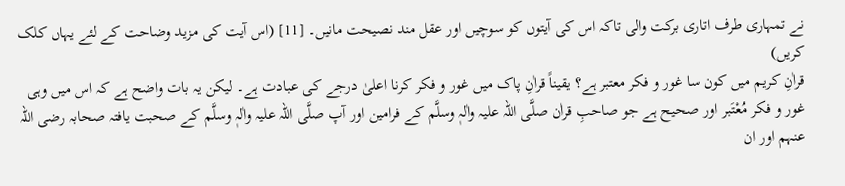نے تمہاری طرف اتاری برکت والی تاکہ اس کی آیتوں کو سوچیں اور عقل مند نصیحت مانیں۔ [11] (اس آیت کی مزید وضاحت کے لئے یہاں کلک کریں)
قراٰنِ کریم میں کون سا غور و فکر معتبر ہے؟ یقیناً قراٰنِ پاک میں غور و فکر کرنا اعلیٰ درجے کی عبادت ہے۔ لیکن یہ بات واضح ہے کہ اس میں وہی غور و فکر مُعْتَبر اور صحیح ہے جو صاحبِ قراٰن صلَّی اللہ علیہ واٰلہٖ وسلَّم کے فرامین اور آپ صلَّی اللہ علیہ واٰلہٖ وسلَّم کے صحبت یافتہ صحابہ رضی اللہ عنہم اور ان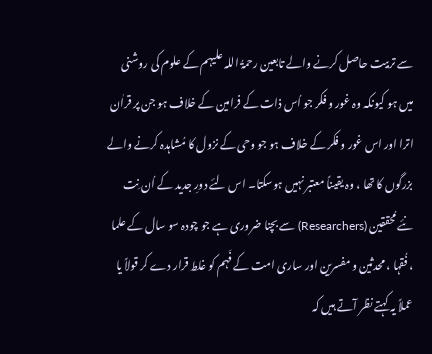سے تربیت حاصل کرنے والے تابعین رحمۃُ اللہ علیہم کے علوم کی روشنی میں ہو کیونکہ وہ غور و فکر جو اُس ذات کے فرامین کے خلاف ہو جن پر قراٰن اترا اور اس غور و فکر کے خلاف ہو جو وحی کے نزول کا مُشاہدہ کرنے والے بزرگوں کا تھا ، وہ یقیناً معتبر نہیں ہوسکتا۔ اس لئے دورِ جدید کے اُن نِت نئے مُحققین (Researchers) سے بچنا ضروری ہے جو چودہ سو سال کے علما ، فُقہا ، محدثین و مفسرین اور ساری امت کے فَہم کو غلط قرار دے کر قولاً یا عملاً یہ کہتے نظر آتے ہیں کہ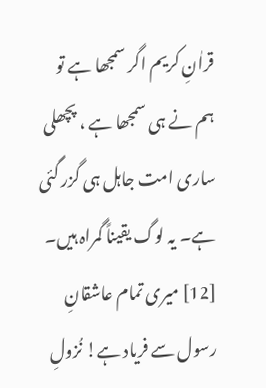قراٰنِ کریم اگر سمجھا ہے تو ہم نے ہی سمجھا ہے ، پچھلی ساری امت جاہل ہی گزر گئی ہے۔ یہ لوگ یقیناً گمراہ ہیں۔ [12] میری تمام عاشقانِ رسول سے فریاد ہے! نُزولِ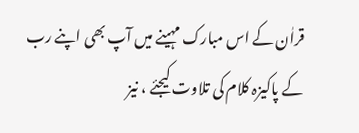قراٰن کے اس مبارک مہینے میں آپ بھی اپنے رب کے پاکیزہ کلام کی تلاوت کیجئے ، نیز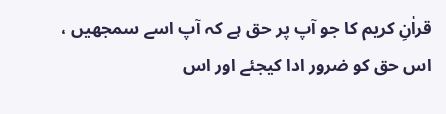قراٰنِ کریم کا جو آپ پر حق ہے کہ آپ اسے سمجھیں ، اس حق کو ضرور ادا کیجئے اور اس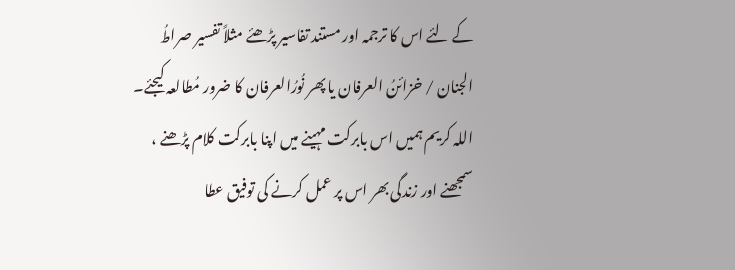کے لئے اس کا ترجمہ اور مستند تفاسیر پڑھئے مثلاً تفسیر صراطُ الجنان / خزائنُ العرفان یا پھر نُورُالعرفان کا ضرور مُطالعہ کیجئے۔ اللہ کریم ہمیں اس بابرکت مہینے میں اپنا بابرکت کلام پڑھنے ، سمجھنے اور زندگی بھر اس پر عمل کرنے کی توفیق عطا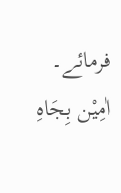فرمائے۔ اٰمِیْن بِجَاہِ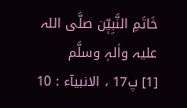خَاتَمِ النَّبِیّٖن صلَّی اللہ علیہ واٰلہٖ وسلَّم
[1] پ17 ، الانبیآء : 10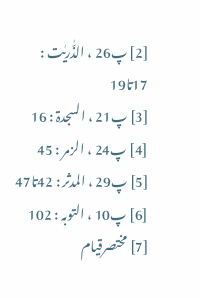[2] پ26 ، الذّٰریٰت : 17تا19
[3] پ21 ، السجدۃ : 16
[4] پ24 ، الزمر : 45
[5] پ29 ، المدثر : 42تا47
[6] پ10 ، التوبہ : 102
[7] مختصرقیام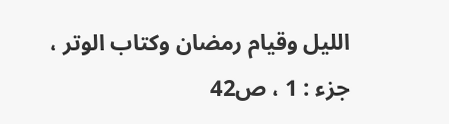اللیل وقیام رمضان وکتاب الوتر ، جزء : 1 ، ص42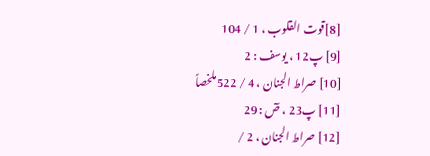[8]قوت القلوب ، 1 / 104
[9] پ12 ، یوسف : 2
[10] صراط الجنان ، 4 / 522ملخصاً
[11] پ23 ، صٓ : 29
[12] صراط الجنان ، 2 /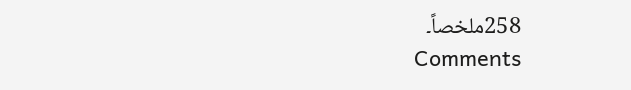258ملخصاً۔
Comments